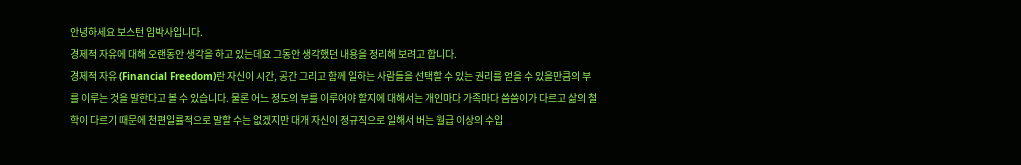안녕하세요 보스턴 임박사입니다.
경제적 자유에 대해 오랜동안 생각을 하고 있는데요 그동안 생각했던 내용을 정리해 보려고 합니다.
경제적 자유 (Financial Freedom)란 자신이 시간, 공간 그리고 함께 일하는 사람들을 선택할 수 있는 권리를 얻을 수 있을만큼의 부를 이루는 것을 말한다고 볼 수 있습니다. 물론 어느 정도의 부를 이루어야 할지에 대해서는 개인마다 가족마다 씀씀이가 다르고 삶의 철학이 다르기 때문에 천편일률적으로 말할 수는 없겠지만 대개 자신이 정규직으로 일해서 버는 월급 이상의 수입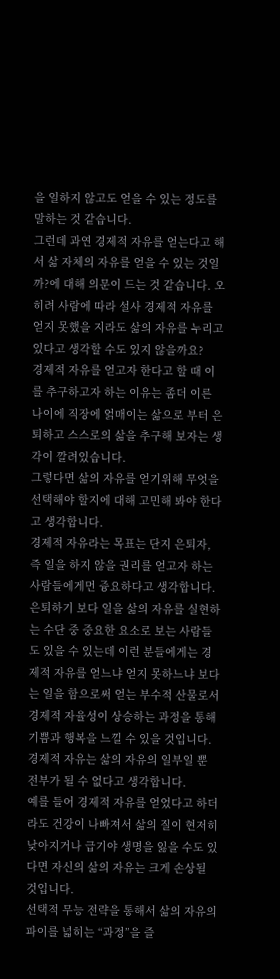을 일하지 않고도 얻을 수 있는 정도를 말하는 것 같습니다.
그런데 과연 경제적 자유를 얻는다고 해서 삶 자체의 자유를 얻을 수 있는 것일까?에 대해 의문이 드는 것 같습니다. 오히려 사람에 따라 설사 경제적 자유를 얻지 못했을 지라도 삶의 자유를 누리고 있다고 생각할 수도 있지 않을까요?
경제적 자유를 얻고자 한다고 할 때 이를 추구하고자 하는 이유는 좀더 이른 나이에 직장에 얽매이는 삶으로 부터 은퇴하고 스스로의 삶을 추구해 보자는 생각이 깔려있습니다.
그렇다면 삶의 자유를 얻기위해 무엇을 선택해야 할지에 대해 고민해 봐야 한다고 생각합니다.
경제적 자유라는 목표는 단지 은퇴자, 즉 일을 하지 않을 권리를 얻고자 하는사람들에게먼 즁요하다고 생각합니다. 은퇴하기 보다 일을 삶의 자유를 실현하는 수단 중 중요한 요소로 보는 사람들도 있을 수 있는데 이런 분들에게는 경제적 자유를 얻느냐 얻지 못하느냐 보다는 일을 함으로써 얻는 부수적 산물로서 경제적 자율성이 상승하는 과정을 통해 기쁨과 행복을 느낄 수 있을 것입니다.
경제적 자유는 삶의 자유의 일부일 뿐 전부가 될 수 없다고 생각합니다.
예를 들어 경제적 자유를 얻었다고 하더라도 건강이 나빠져서 삶의 질이 현저히 낮아지거나 급기야 생명을 잃을 수도 있다면 자신의 삶의 자유는 크게 손상될 것입니다.
선택적 무능 전략을 통해서 삶의 자유의 파이를 넓히는 “과정”을 즐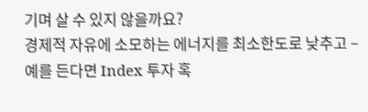기며 살 수 있지 않을까요?
경제적 자유에 소모하는 에너지를 최소한도로 낮추고 – 예를 든다면 Index 투자 혹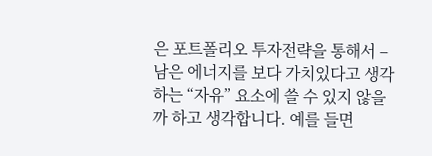은 포트폴리오 투자전략을 통해서 – 남은 에너지를 보다 가치있다고 생각하는 “자유” 요소에 쓸 수 있지 않을까 하고 생각합니다. 예를 들면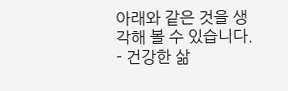아래와 같은 것을 생각해 볼 수 있습니다.
- 건강한 삶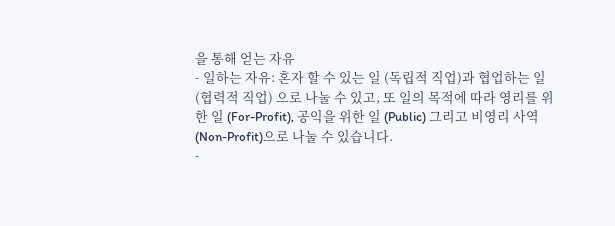을 통해 얻는 자유
- 일하는 자유: 혼자 할 수 있는 일 (독립적 직업)과 협업하는 일 (협력적 직업) 으로 나눌 수 있고, 또 일의 목적에 따라 영리를 위한 일 (For-Profit), 공익을 위한 일 (Public) 그리고 비영리 사역 (Non-Profit)으로 나눌 수 있습니다.
-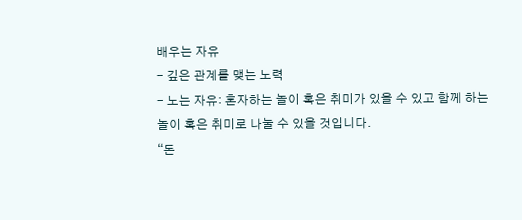배우는 자유
- 깊은 관계를 맺는 노력
- 노는 자유: 혼자하는 놀이 혹은 취미가 있을 수 있고 함께 하는 놀이 혹은 취미로 나눌 수 있을 것입니다.
“돈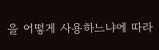을 어떻게 사용하느냐에 따라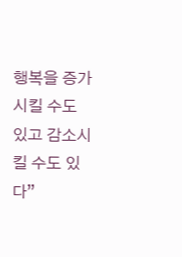행복을 증가시킬 수도 있고 감소시킬 수도 있다”